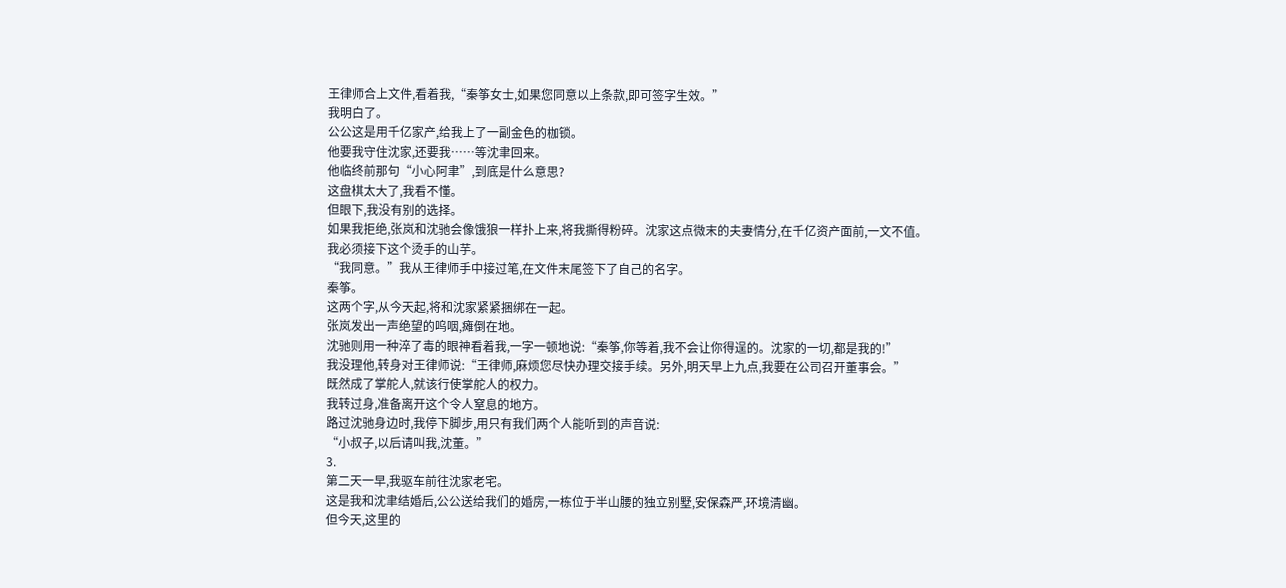王律师合上文件,看着我,“秦筝女士,如果您同意以上条款,即可签字生效。”
我明白了。
公公这是用千亿家产,给我上了一副金色的枷锁。
他要我守住沈家,还要我……等沈聿回来。
他临终前那句“小心阿聿”,到底是什么意思?
这盘棋太大了,我看不懂。
但眼下,我没有别的选择。
如果我拒绝,张岚和沈驰会像饿狼一样扑上来,将我撕得粉碎。沈家这点微末的夫妻情分,在千亿资产面前,一文不值。
我必须接下这个烫手的山芋。
“我同意。”我从王律师手中接过笔,在文件末尾签下了自己的名字。
秦筝。
这两个字,从今天起,将和沈家紧紧捆绑在一起。
张岚发出一声绝望的呜咽,瘫倒在地。
沈驰则用一种淬了毒的眼神看着我,一字一顿地说:“秦筝,你等着,我不会让你得逞的。沈家的一切,都是我的!”
我没理他,转身对王律师说:“王律师,麻烦您尽快办理交接手续。另外,明天早上九点,我要在公司召开董事会。”
既然成了掌舵人,就该行使掌舵人的权力。
我转过身,准备离开这个令人窒息的地方。
路过沈驰身边时,我停下脚步,用只有我们两个人能听到的声音说:
“小叔子,以后请叫我,沈董。”
3.
第二天一早,我驱车前往沈家老宅。
这是我和沈聿结婚后,公公送给我们的婚房,一栋位于半山腰的独立别墅,安保森严,环境清幽。
但今天,这里的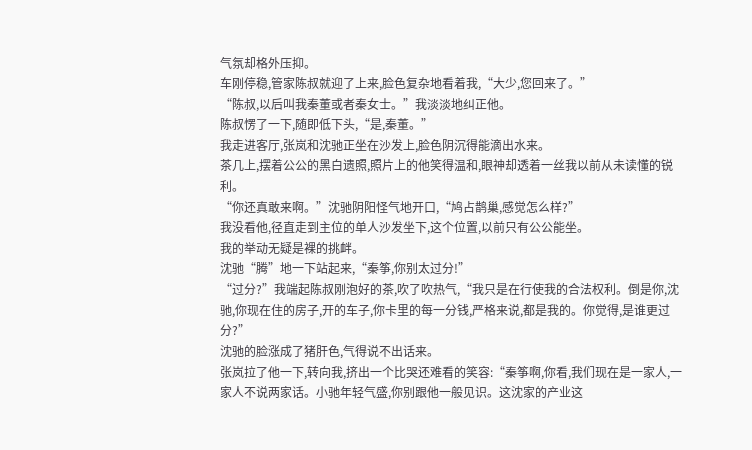气氛却格外压抑。
车刚停稳,管家陈叔就迎了上来,脸色复杂地看着我,“大少,您回来了。”
“陈叔,以后叫我秦董或者秦女士。”我淡淡地纠正他。
陈叔愣了一下,随即低下头,“是,秦董。”
我走进客厅,张岚和沈驰正坐在沙发上,脸色阴沉得能滴出水来。
茶几上,摆着公公的黑白遗照,照片上的他笑得温和,眼神却透着一丝我以前从未读懂的锐利。
“你还真敢来啊。”沈驰阴阳怪气地开口,“鸠占鹊巢,感觉怎么样?”
我没看他,径直走到主位的单人沙发坐下,这个位置,以前只有公公能坐。
我的举动无疑是裸的挑衅。
沈驰“腾”地一下站起来,“秦筝,你别太过分!”
“过分?”我端起陈叔刚泡好的茶,吹了吹热气,“我只是在行使我的合法权利。倒是你,沈驰,你现在住的房子,开的车子,你卡里的每一分钱,严格来说,都是我的。你觉得,是谁更过分?”
沈驰的脸涨成了猪肝色,气得说不出话来。
张岚拉了他一下,转向我,挤出一个比哭还难看的笑容:“秦筝啊,你看,我们现在是一家人,一家人不说两家话。小驰年轻气盛,你别跟他一般见识。这沈家的产业这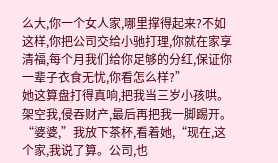么大,你一个女人家,哪里撑得起来?不如这样,你把公司交给小驰打理,你就在家享清福,每个月我们给你足够的分红,保证你一辈子衣食无忧,你看怎么样?”
她这算盘打得真响,把我当三岁小孩哄。
架空我,侵吞财产,最后再把我一脚踢开。
“婆婆,”我放下茶杯,看着她,“现在,这个家,我说了算。公司,也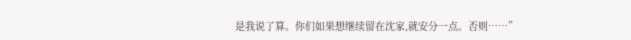是我说了算。你们如果想继续留在沈家,就安分一点。否则……”